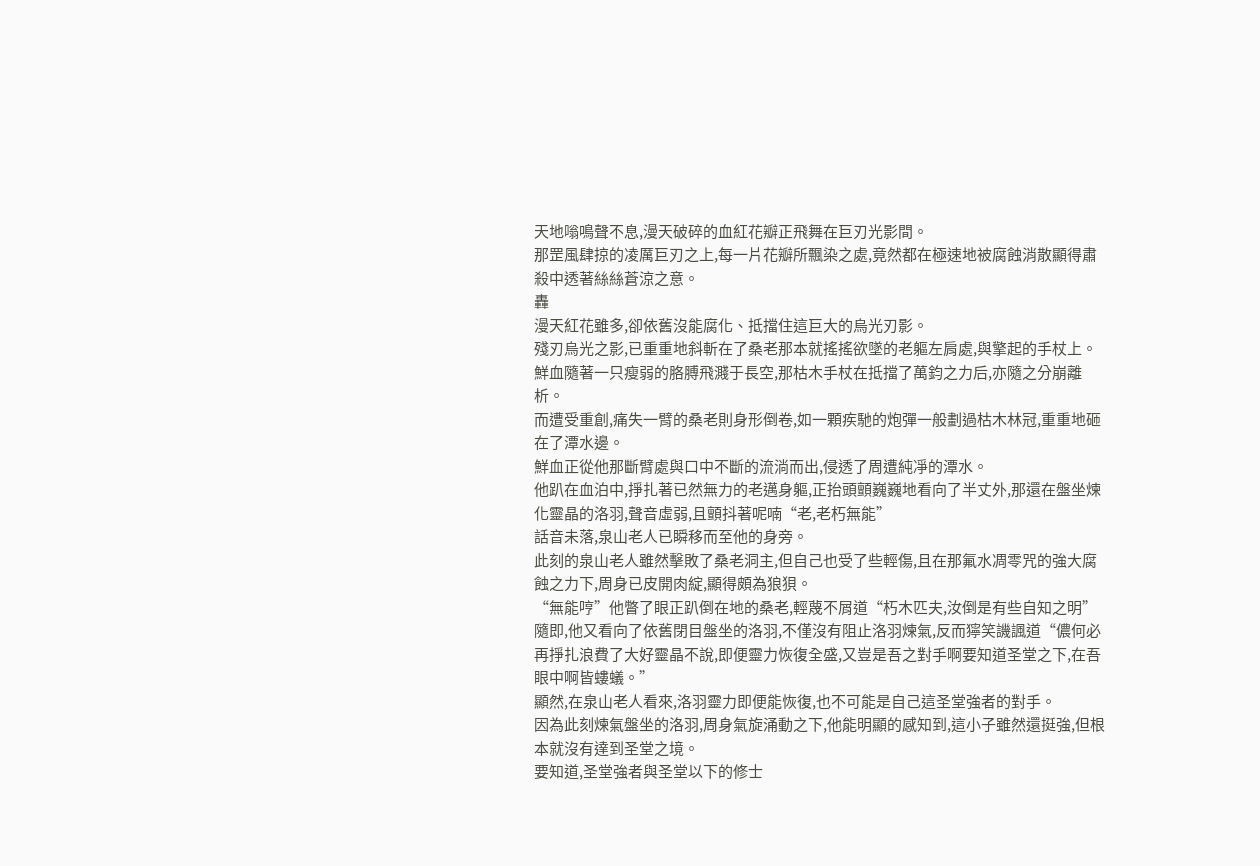天地嗡鳴聲不息,漫天破碎的血紅花瓣正飛舞在巨刃光影間。
那罡風肆掠的凌厲巨刃之上,每一片花瓣所飄染之處,竟然都在極速地被腐蝕消散顯得肅殺中透著絲絲蒼涼之意。
轟
漫天紅花雖多,卻依舊沒能腐化、抵擋住這巨大的烏光刃影。
殘刃烏光之影,已重重地斜斬在了桑老那本就搖搖欲墜的老軀左肩處,與擎起的手杖上。
鮮血隨著一只瘦弱的胳膊飛濺于長空,那枯木手杖在抵擋了萬鈞之力后,亦隨之分崩離析。
而遭受重創,痛失一臂的桑老則身形倒卷,如一顆疾馳的炮彈一般劃過枯木林冠,重重地砸在了潭水邊。
鮮血正從他那斷臂處與口中不斷的流淌而出,侵透了周遭純凈的潭水。
他趴在血泊中,掙扎著已然無力的老邁身軀,正抬頭顫巍巍地看向了半丈外,那還在盤坐煉化靈晶的洛羽,聲音虛弱,且顫抖著呢喃“老,老朽無能”
話音未落,泉山老人已瞬移而至他的身旁。
此刻的泉山老人雖然擊敗了桑老洞主,但自己也受了些輕傷,且在那氟水凋零咒的強大腐蝕之力下,周身已皮開肉綻,顯得頗為狼狽。
“無能哼”他瞥了眼正趴倒在地的桑老,輕蔑不屑道“朽木匹夫,汝倒是有些自知之明”
隨即,他又看向了依舊閉目盤坐的洛羽,不僅沒有阻止洛羽煉氣,反而獰笑譏諷道“儂何必再掙扎浪費了大好靈晶不說,即便靈力恢復全盛,又豈是吾之對手啊要知道圣堂之下,在吾眼中啊皆螻蟻。”
顯然,在泉山老人看來,洛羽靈力即便能恢復,也不可能是自己這圣堂強者的對手。
因為此刻煉氣盤坐的洛羽,周身氣旋涌動之下,他能明顯的感知到,這小子雖然還挺強,但根本就沒有達到圣堂之境。
要知道,圣堂強者與圣堂以下的修士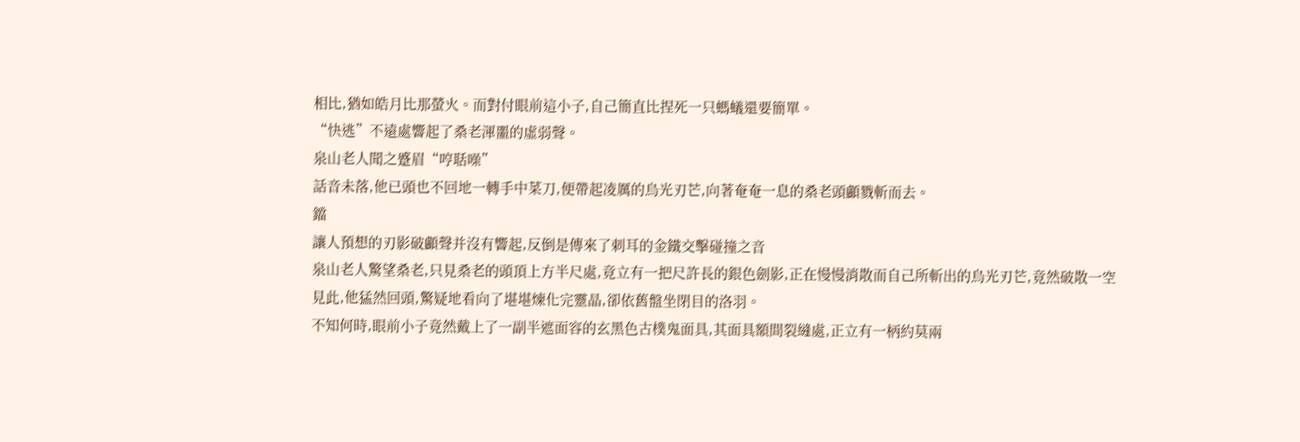相比,猶如皓月比那螢火。而對付眼前這小子,自己簡直比捏死一只螞蟻還要簡單。
“快逃”不遠處響起了桑老渾噩的虛弱聲。
泉山老人聞之蹙眉“哼聒噪”
話音未落,他已頭也不回地一轉手中菜刀,便帶起凌厲的烏光刃芒,向著奄奄一息的桑老頭顱戮斬而去。
鐺
讓人預想的刃影破顱聲并沒有響起,反倒是傳來了刺耳的金鐵交擊碰撞之音
泉山老人驚望桑老,只見桑老的頭頂上方半尺處,竟立有一把尺許長的銀色劍影,正在慢慢消散而自己所斬出的烏光刃芒,竟然破散一空
見此,他猛然回頭,驚疑地看向了堪堪煉化完靈晶,卻依舊盤坐閉目的洛羽。
不知何時,眼前小子竟然戴上了一副半遮面容的玄黑色古樸鬼面具,其面具額間裂縫處,正立有一柄約莫兩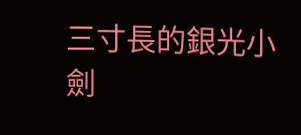三寸長的銀光小劍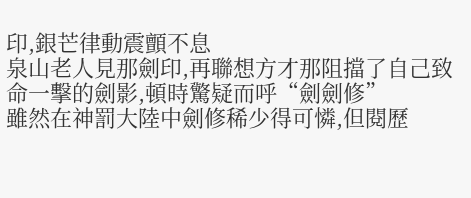印,銀芒律動震顫不息
泉山老人見那劍印,再聯想方才那阻擋了自己致命一擊的劍影,頓時驚疑而呼“劍劍修”
雖然在神罰大陸中劍修稀少得可憐,但閱歷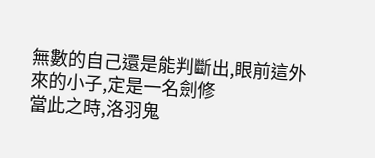無數的自己還是能判斷出,眼前這外來的小子,定是一名劍修
當此之時,洛羽鬼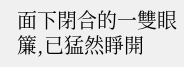面下閉合的一雙眼簾,已猛然睜開